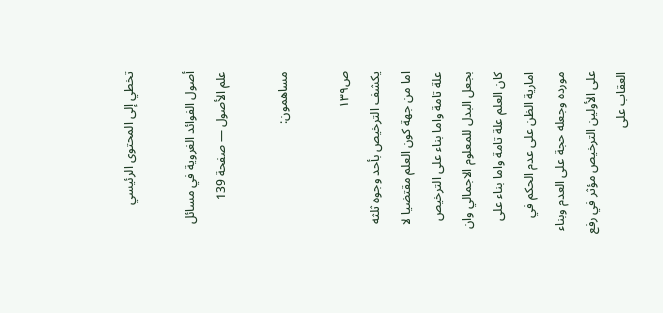تخطي إلى المحتوى الرئيسي

أصول الفوائد الغروية في مسائل علم الأصول — صفحة 139

مساهمون:

ص١٣٩
يكشف الترخيص بأحد وجوه ثلثه اما من جهة كون العلم مقتضيا لا علة تامة واما بناء على الترخيص بجعل البدل للمعلوم الاجمالي وان كان العلم علة تامة واما بناء على امارية الظن على عدم الحكم في مورده وجعله حجة على العدم وبناء على الأولين الترخيص مؤثر في رفع العقاب على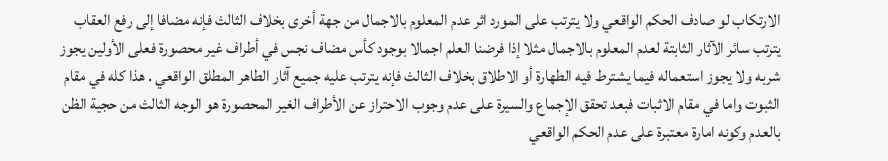الارتكاب لو صادف الحكم الواقعي ولا يترتب على المورد اثر عدم المعلوم بالاجمال من جهة أخرى بخلاف الثالث فإنه مضافا إلى رفع العقاب يترتب سائر الآثار الثابتة لعدم المعلوم بالاجمال مثلا إذا فرضنا العلم اجمالا بوجود كأس مضاف نجس في أطراف غير محصورة فعلى الأولين يجوز شربه ولا يجوز استعماله فيما يشترط فيه الطهارة أو الاطلاق بخلاف الثالث فإنه يترتب عليه جميع آثار الطاهر المطلق الواقعي . هذا كله في مقام الثبوت واما في مقام الاثبات فبعد تحقق الإجماع والسيرة على عدم وجوب الاحتراز عن الأطراف الغير المحصورة هو الوجه الثالث من حجية الظن بالعدم وكونه امارة معتبرة على عدم الحكم الواقعي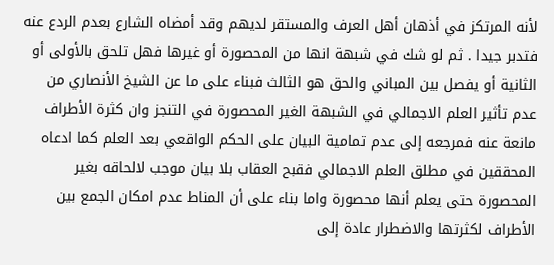لأنه المرتكز في أذهان أهل العرف والمستقر لديهم وقد أمضاه الشارع بعدم الردع عنه فتدبر جيدا . ثم لو شك في شبهة انها من المحصورة أو غيرها فهل تلحق بالأولى أو الثانية أو يفصل بين المباني والحق هو الثالث فبناء على ما عن الشيخ الأنصاري من عدم تأثير العلم الاجمالي في الشبهة الغير المحصورة في التنجز وان كثرة الأطراف مانعة عنه فمرجعه إلى عدم تمامية البيان على الحكم الواقعي بعد العلم كما ادعاه المحققين في مطلق العلم الاجمالي فقبح العقاب بلا بيان موجب لالحاقه بغير المحصورة حتى يعلم أنها محصورة واما بناء على أن المناط عدم امكان الجمع بين الأطراف لكثرتها والاضطرار عادة إلى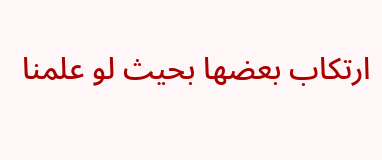ارتكاب بعضها بحيث لو علمنا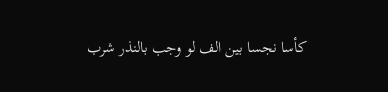كأسا نجسا بين الف لو وجب بالنذر شرب